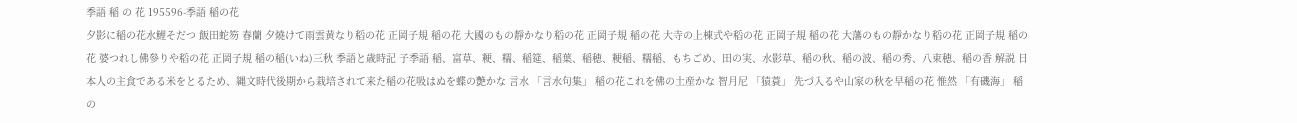季語 稲 の 花 195596-季語 稲の花
夕影に稲の花水鯉そだつ 飯田蛇笏 春蘭 夕燒けて雨雲黄なり稻の花 正岡子規 稲の花 大國のもの靜かなり稻の花 正岡子規 稲の花 大寺の上棟式や稻の花 正岡子規 稲の花 大藩のもの靜かなり稻の花 正岡子規 稲の花 婆つれし佛參りや稻の花 正岡子規 稲の稲(いね)三秋 季語と歳時記 子季語 稲、富草、粳、糯、稲筵、稲葉、稲穂、粳稲、糯稲、もちごめ、田の実、水影草、稲の秋、稲の波、稲の秀、八束穂、稲の香 解説 日本人の主食である米をとるため、縄文時代後期から栽培されて来た稲の花吸はぬを蝶の艶かな 言水 「言水句集」 稲の花これを佛の土産かな 智月尼 「猿蓑」 先づ入るや山家の秋を早稲の花 惟然 「有磯海」 稲の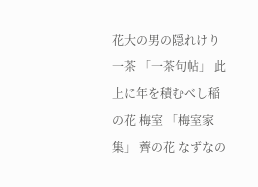花大の男の隠れけり 一茶 「一茶句帖」 此上に年を積むべし稲の花 梅室 「梅室家集」 薺の花 なずなの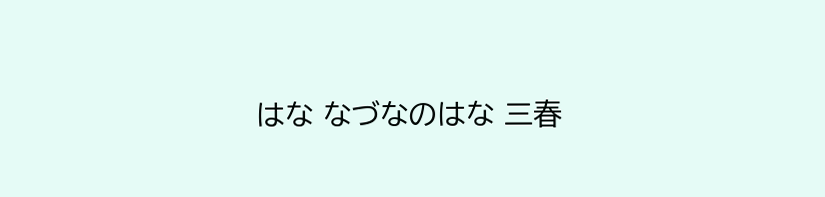はな なづなのはな 三春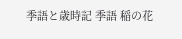季語と歳時記 季語 稲の花